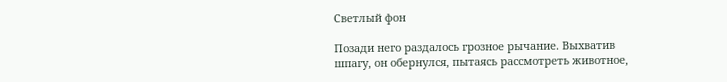Светлый фон

Позади него раздалось грозное рычание. Выхватив шпагу, он обернулся, пытаясь рассмотреть животное,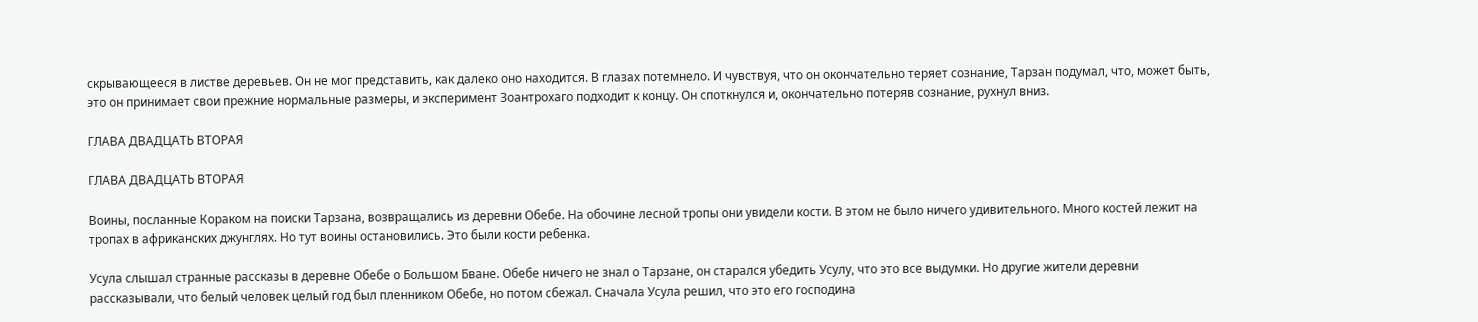скрывающееся в листве деревьев. Он не мог представить, как далеко оно находится. В глазах потемнело. И чувствуя, что он окончательно теряет сознание, Тарзан подумал, что, может быть, это он принимает свои прежние нормальные размеры, и эксперимент Зоантрохаго подходит к концу. Он споткнулся и, окончательно потеряв сознание, рухнул вниз.

ГЛАВА ДВАДЦАТЬ ВТОРАЯ

ГЛАВА ДВАДЦАТЬ ВТОРАЯ

Воины, посланные Кораком на поиски Тарзана, возвращались из деревни Обебе. На обочине лесной тропы они увидели кости. В этом не было ничего удивительного. Много костей лежит на тропах в африканских джунглях. Но тут воины остановились. Это были кости ребенка.

Усула слышал странные рассказы в деревне Обебе о Большом Бване. Обебе ничего не знал о Тарзане, он старался убедить Усулу, что это все выдумки. Но другие жители деревни рассказывали, что белый человек целый год был пленником Обебе, но потом сбежал. Сначала Усула решил, что это его господина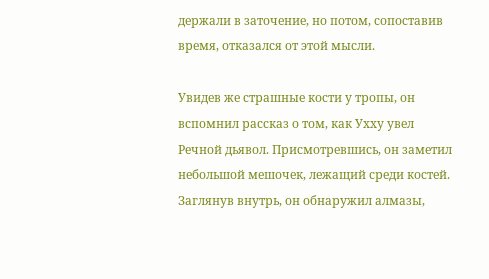держали в заточение, но потом, сопоставив время, отказался от этой мысли.

Увидев же страшные кости у тропы, он вспомнил рассказ о том, как Ухху увел Речной дьявол. Присмотревшись, он заметил небольшой мешочек, лежащий среди костей. Заглянув внутрь, он обнаружил алмазы,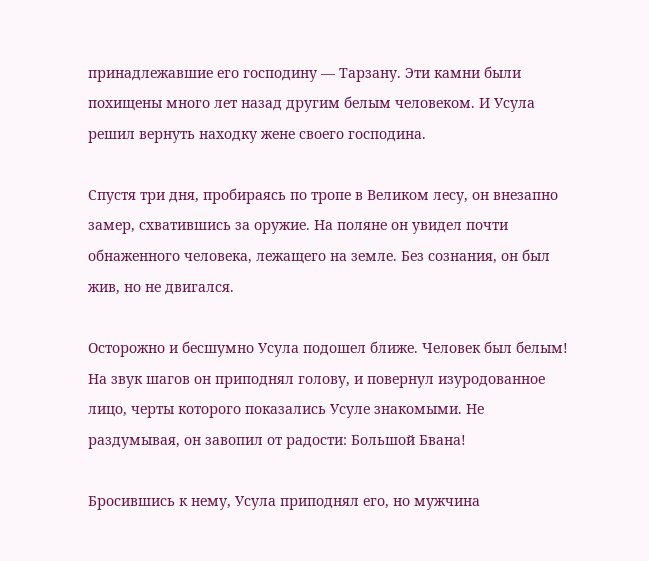принадлежавшие его господину — Тарзану. Эти камни были похищены много лет назад другим белым человеком. И Усула решил вернуть находку жене своего господина.

Спустя три дня, пробираясь по тропе в Великом лесу, он внезапно замер, схватившись за оружие. На поляне он увидел почти обнаженного человека, лежащего на земле. Без сознания, он был жив, но не двигался.

Осторожно и бесшумно Усула подошел ближе. Человек был белым! На звук шагов он приподнял голову, и повернул изуродованное лицо, черты которого показались Усуле знакомыми. Не раздумывая, он завопил от радости: Большой Бвана!

Бросившись к нему, Усула приподнял его, но мужчина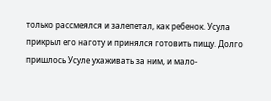только рассмеялся и залепетал, как ребенок. Усула прикрыл его наготу и принялся готовить пищу. Долго пришлось Усуле ухаживать за ним, и мало-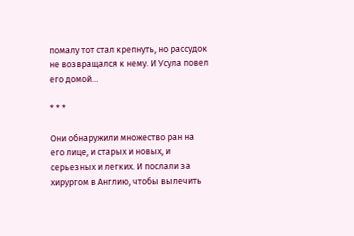помалу тот стал крепнуть, но рассудок не возвращался к нему. И Усула повел его домой…

* * *

Они обнаружили множество ран на его лице, и старых и новых, и серьезных и легких. И послали за хирургом в Англию, чтобы вылечить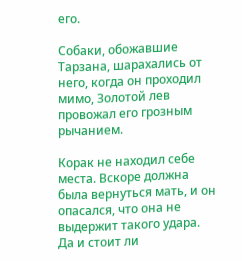его.

Собаки, обожавшие Тарзана, шарахались от него, когда он проходил мимо, Золотой лев провожал его грозным рычанием.

Корак не находил себе места. Вскоре должна была вернуться мать, и он опасался, что она не выдержит такого удара. Да и стоит ли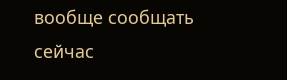вообще сообщать сейчас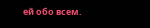ей обо всем.